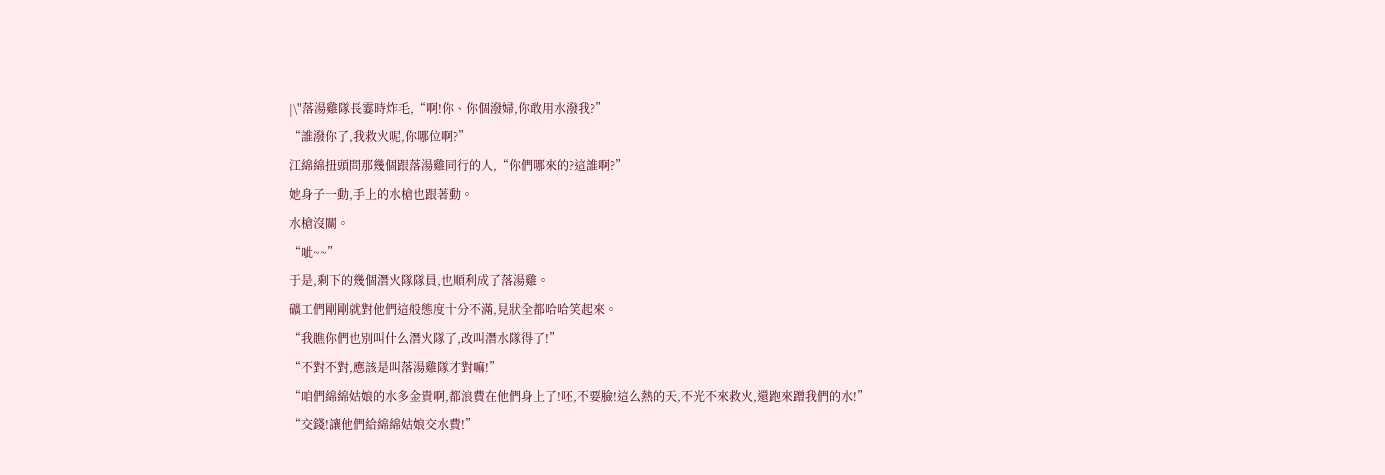|\"落湯雞隊長霎時炸毛,“啊!你、你個潑婦,你敢用水潑我?”
“誰潑你了,我救火呢,你哪位啊?”
江綿綿扭頭問那幾個跟落湯雞同行的人,“你們哪來的?這誰啊?”
她身子一動,手上的水槍也跟著動。
水槍沒關。
“呲~~”
于是,剩下的幾個潛火隊隊員,也順利成了落湯雞。
礦工們剛剛就對他們這般態度十分不滿,見狀全都哈哈笑起來。
“我瞧你們也別叫什么潛火隊了,改叫潛水隊得了!”
“不對不對,應該是叫落湯雞隊才對嘛!”
“咱們綿綿姑娘的水多金貴啊,都浪費在他們身上了!呸,不要臉!這么熱的天,不光不來救火,還跑來蹭我們的水!”
“交錢!讓他們給綿綿姑娘交水費!”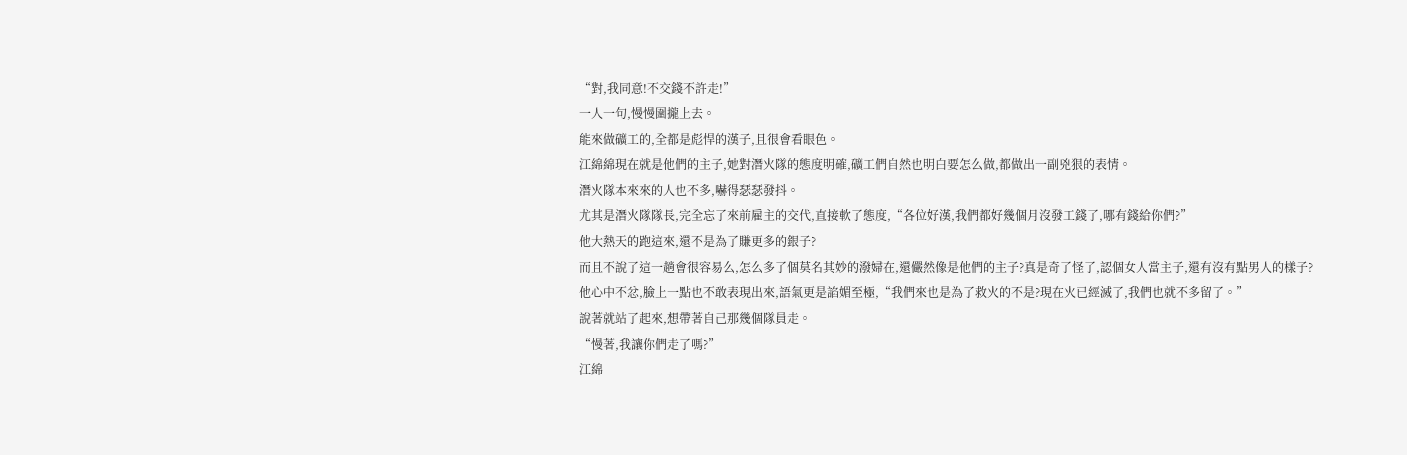“對,我同意!不交錢不許走!”
一人一句,慢慢圍攏上去。
能來做礦工的,全都是彪悍的漢子,且很會看眼色。
江綿綿現在就是他們的主子,她對潛火隊的態度明確,礦工們自然也明白要怎么做,都做出一副兇狠的表情。
潛火隊本來來的人也不多,嚇得瑟瑟發抖。
尤其是潛火隊隊長,完全忘了來前雇主的交代,直接軟了態度,“各位好漢,我們都好幾個月沒發工錢了,哪有錢給你們?”
他大熱天的跑這來,還不是為了賺更多的銀子?
而且不說了這一趟會很容易么,怎么多了個莫名其妙的潑婦在,還儼然像是他們的主子?真是奇了怪了,認個女人當主子,還有沒有點男人的樣子?
他心中不忿,臉上一點也不敢表現出來,語氣更是諂媚至極,“我們來也是為了救火的不是?現在火已經滅了,我們也就不多留了。”
說著就站了起來,想帶著自己那幾個隊員走。
“慢著,我讓你們走了嗎?”
江綿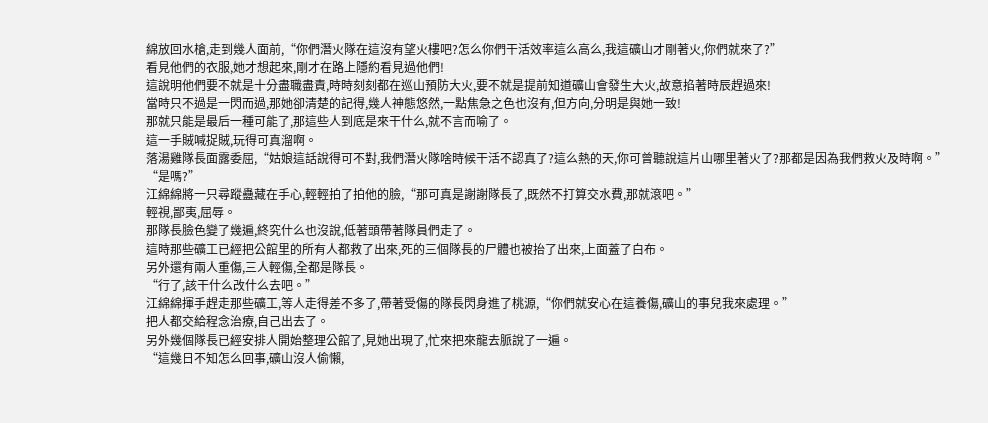綿放回水槍,走到幾人面前,“你們潛火隊在這沒有望火樓吧?怎么你們干活效率這么高么,我這礦山才剛著火,你們就來了?”
看見他們的衣服,她才想起來,剛才在路上隱約看見過他們!
這說明他們要不就是十分盡職盡責,時時刻刻都在巡山預防大火,要不就是提前知道礦山會發生大火,故意掐著時辰趕過來!
當時只不過是一閃而過,那她卻清楚的記得,幾人神態悠然,一點焦急之色也沒有,但方向,分明是與她一致!
那就只能是最后一種可能了,那這些人到底是來干什么,就不言而喻了。
這一手賊喊捉賊,玩得可真溜啊。
落湯雞隊長面露委屈,“姑娘這話說得可不對,我們潛火隊啥時候干活不認真了?這么熱的天,你可曾聽說這片山哪里著火了?那都是因為我們救火及時啊。”
“是嗎?”
江綿綿將一只尋蹤蠱藏在手心,輕輕拍了拍他的臉,“那可真是謝謝隊長了,既然不打算交水費,那就滾吧。”
輕視,鄙夷,屈辱。
那隊長臉色變了幾遍,終究什么也沒說,低著頭帶著隊員們走了。
這時那些礦工已經把公館里的所有人都救了出來,死的三個隊長的尸體也被抬了出來,上面蓋了白布。
另外還有兩人重傷,三人輕傷,全都是隊長。
“行了,該干什么改什么去吧。”
江綿綿揮手趕走那些礦工,等人走得差不多了,帶著受傷的隊長閃身進了桃源,“你們就安心在這養傷,礦山的事兒我來處理。”
把人都交給程念治療,自己出去了。
另外幾個隊長已經安排人開始整理公館了,見她出現了,忙來把來龍去脈說了一遍。
“這幾日不知怎么回事,礦山沒人偷懶,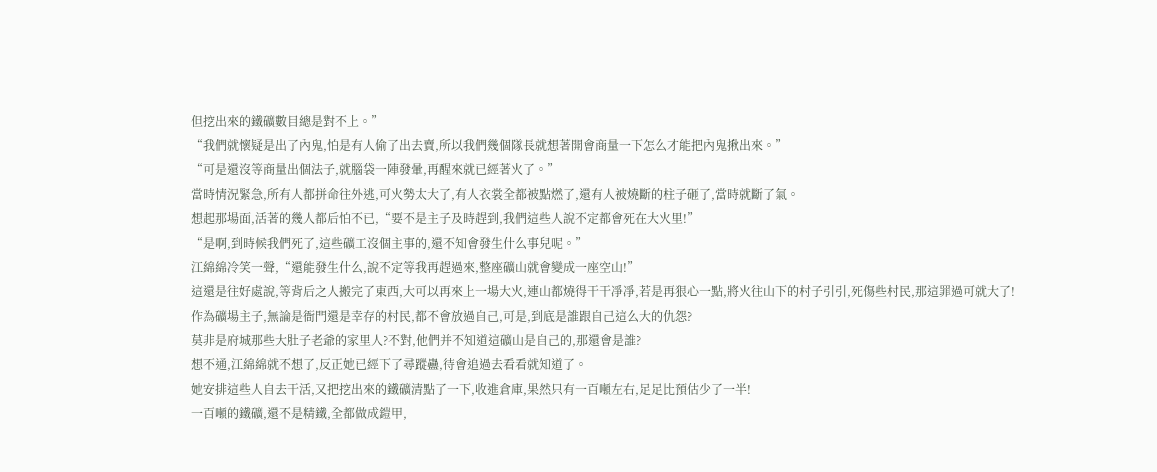但挖出來的鐵礦數目總是對不上。”
“我們就懷疑是出了內鬼,怕是有人偷了出去賣,所以我們幾個隊長就想著開會商量一下怎么才能把內鬼揪出來。”
“可是還沒等商量出個法子,就腦袋一陣發暈,再醒來就已經著火了。”
當時情況緊急,所有人都拼命往外逃,可火勢太大了,有人衣裳全都被點燃了,還有人被燒斷的柱子砸了,當時就斷了氣。
想起那場面,活著的幾人都后怕不已,“要不是主子及時趕到,我們這些人說不定都會死在大火里!”
“是啊,到時候我們死了,這些礦工沒個主事的,還不知會發生什么事兒呢。”
江綿綿冷笑一聲,“還能發生什么,說不定等我再趕過來,整座礦山就會變成一座空山!”
這還是往好處說,等背后之人搬完了東西,大可以再來上一場大火,連山都燒得干干凈凈,若是再狠心一點,將火往山下的村子引引,死傷些村民,那這罪過可就大了!
作為礦場主子,無論是衙門還是幸存的村民,都不會放過自己,可是,到底是誰跟自己這么大的仇怨?
莫非是府城那些大肚子老爺的家里人?不對,他們并不知道這礦山是自己的,那還會是誰?
想不通,江綿綿就不想了,反正她已經下了尋蹤蠱,待會追過去看看就知道了。
她安排這些人自去干活,又把挖出來的鐵礦清點了一下,收進倉庫,果然只有一百噸左右,足足比預估少了一半!
一百噸的鐵礦,還不是精鐵,全都做成鎧甲,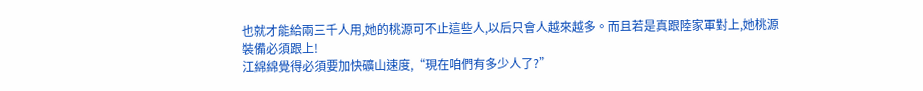也就才能給兩三千人用,她的桃源可不止這些人,以后只會人越來越多。而且若是真跟陸家軍對上,她桃源裝備必須跟上!
江綿綿覺得必須要加快礦山速度,“現在咱們有多少人了?”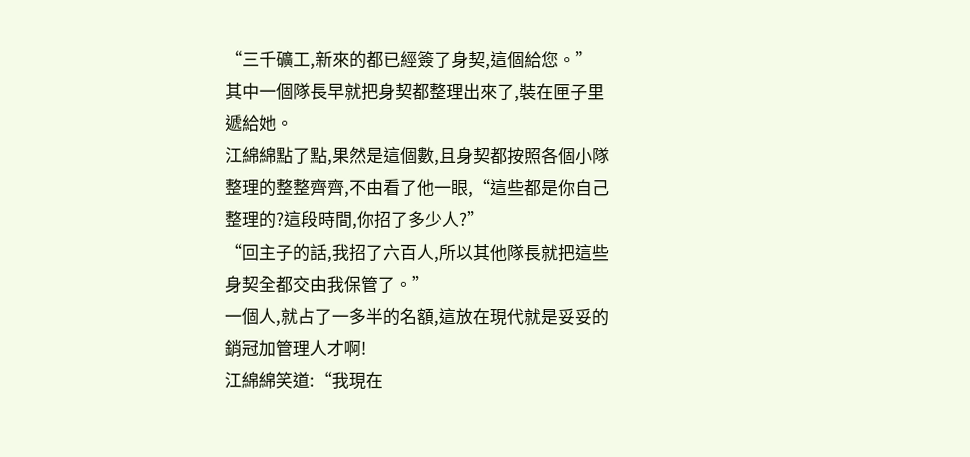“三千礦工,新來的都已經簽了身契,這個給您。”
其中一個隊長早就把身契都整理出來了,裝在匣子里遞給她。
江綿綿點了點,果然是這個數,且身契都按照各個小隊整理的整整齊齊,不由看了他一眼,“這些都是你自己整理的?這段時間,你招了多少人?”
“回主子的話,我招了六百人,所以其他隊長就把這些身契全都交由我保管了。”
一個人,就占了一多半的名額,這放在現代就是妥妥的銷冠加管理人才啊!
江綿綿笑道:“我現在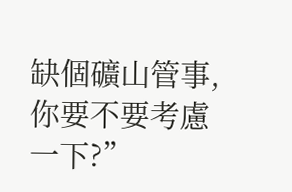缺個礦山管事,你要不要考慮一下?”